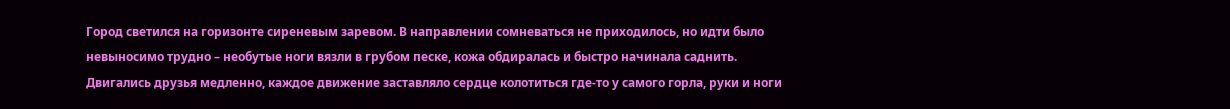Город светился на горизонте сиреневым заревом. В направлении сомневаться не приходилось, но идти было невыносимо трудно – необутые ноги вязли в грубом песке, кожа обдиралась и быстро начинала саднить. Двигались друзья медленно, каждое движение заставляло сердце колотиться где-то у самого горла, руки и ноги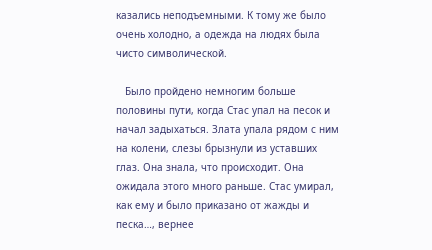казались неподъемными. К тому же было очень холодно, а одежда на людях была чисто символической.

   Было пройдено немногим больше половины пути, когда Стас упал на песок и начал задыхаться. Злата упала рядом с ним на колени, слезы брызнули из уставших глаз. Она знала, что происходит. Она ожидала этого много раньше. Стас умирал, как ему и было приказано от жажды и песка…, вернее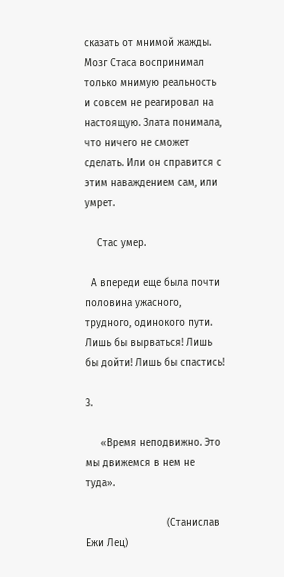сказать от мнимой жажды. Мозг Стаса воспринимал только мнимую реальность и совсем не реагировал на настоящую. Злата понимала, что ничего не сможет сделать. Или он справится с этим наваждением сам, или умрет.

    Стас умер.

  А впереди еще была почти половина ужасного, трудного, одинокого пути. Лишь бы вырваться! Лишь бы дойти! Лишь бы спастись!

3.

     «Время неподвижно. Это мы движемся в нем не туда».

                           (Станислав Ежи Лец)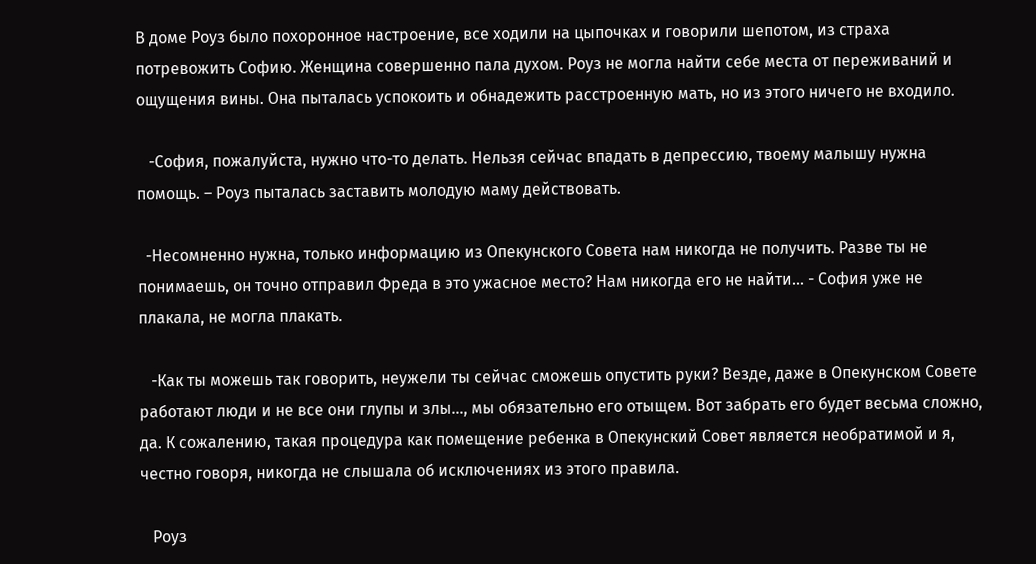В доме Роуз было похоронное настроение, все ходили на цыпочках и говорили шепотом, из страха потревожить Софию. Женщина совершенно пала духом. Роуз не могла найти себе места от переживаний и ощущения вины. Она пыталась успокоить и обнадежить расстроенную мать, но из этого ничего не входило.

   -София, пожалуйста, нужно что-то делать. Нельзя сейчас впадать в депрессию, твоему малышу нужна помощь. – Роуз пыталась заставить молодую маму действовать.

  -Несомненно нужна, только информацию из Опекунского Совета нам никогда не получить. Разве ты не понимаешь, он точно отправил Фреда в это ужасное место? Нам никогда его не найти… - София уже не плакала, не могла плакать.

   -Как ты можешь так говорить, неужели ты сейчас сможешь опустить руки? Везде, даже в Опекунском Совете работают люди и не все они глупы и злы…, мы обязательно его отыщем. Вот забрать его будет весьма сложно, да. К сожалению, такая процедура как помещение ребенка в Опекунский Совет является необратимой и я, честно говоря, никогда не слышала об исключениях из этого правила.

   Роуз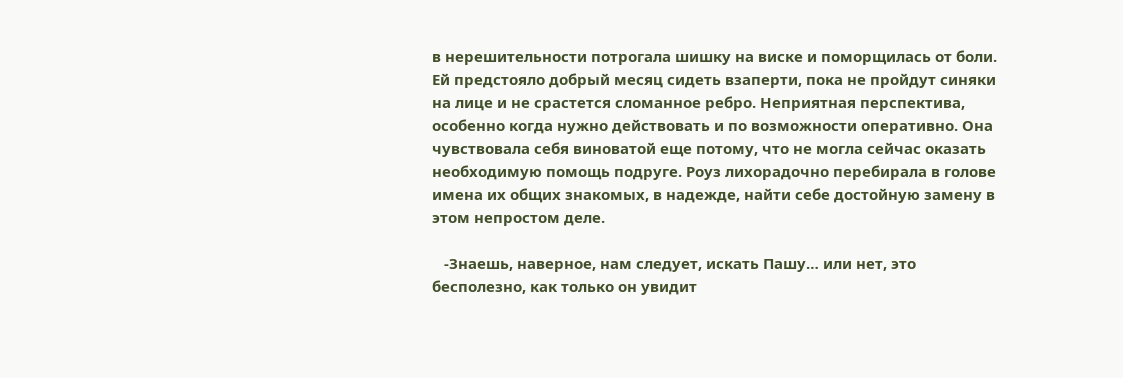в нерешительности потрогала шишку на виске и поморщилась от боли. Ей предстояло добрый месяц сидеть взаперти, пока не пройдут синяки на лице и не срастется сломанное ребро. Неприятная перспектива, особенно когда нужно действовать и по возможности оперативно. Она чувствовала себя виноватой еще потому, что не могла сейчас оказать необходимую помощь подруге. Роуз лихорадочно перебирала в голове имена их общих знакомых, в надежде, найти себе достойную замену в этом непростом деле.

   -Знаешь, наверное, нам следует, искать Пашу… или нет, это бесполезно, как только он увидит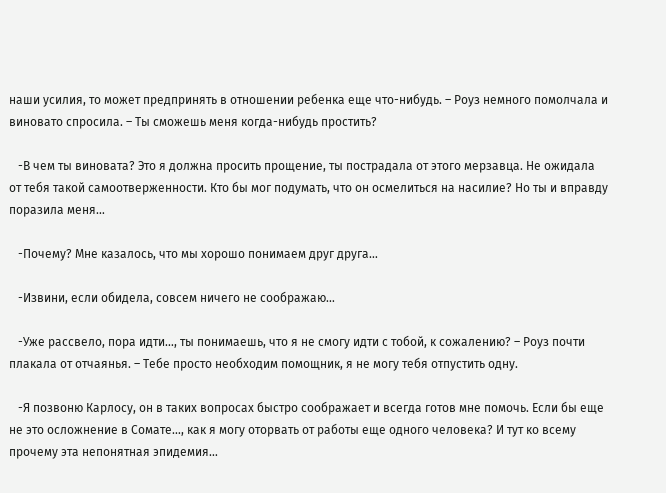наши усилия, то может предпринять в отношении ребенка еще что-нибудь. – Роуз немного помолчала и виновато спросила. – Ты сможешь меня когда-нибудь простить?

   -В чем ты виновата? Это я должна просить прощение, ты пострадала от этого мерзавца. Не ожидала от тебя такой самоотверженности. Кто бы мог подумать, что он осмелиться на насилие? Но ты и вправду поразила меня…

   -Почему? Мне казалось, что мы хорошо понимаем друг друга…

   -Извини, если обидела, совсем ничего не соображаю…

   -Уже рассвело, пора идти…, ты понимаешь, что я не смогу идти с тобой, к сожалению? – Роуз почти плакала от отчаянья. – Тебе просто необходим помощник, я не могу тебя отпустить одну.

   -Я позвоню Карлосу, он в таких вопросах быстро соображает и всегда готов мне помочь. Если бы еще не это осложнение в Сомате…, как я могу оторвать от работы еще одного человека? И тут ко всему прочему эта непонятная эпидемия…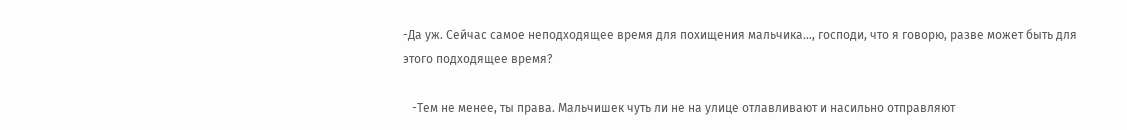-Да уж. Сейчас самое неподходящее время для похищения мальчика…, господи, что я говорю, разве может быть для этого подходящее время?

   -Тем не менее, ты права. Мальчишек чуть ли не на улице отлавливают и насильно отправляют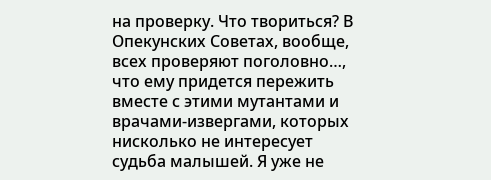на проверку. Что твориться? В Опекунских Советах, вообще, всех проверяют поголовно…, что ему придется пережить вместе с этими мутантами и врачами-извергами, которых нисколько не интересует судьба малышей. Я уже не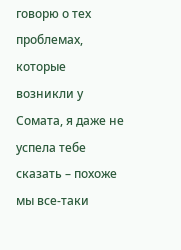говорю о тех проблемах, которые возникли у Сомата, я даже не успела тебе сказать – похоже мы все-таки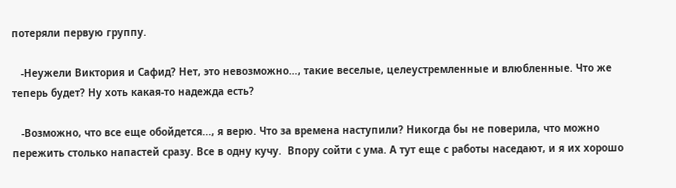потеряли первую группу.

   -Неужели Виктория и Сафид? Нет, это невозможно…, такие веселые, целеустремленные и влюбленные. Что же теперь будет? Ну хоть какая-то надежда есть?

   -Возможно, что все еще обойдется..., я верю. Что за времена наступили? Никогда бы не поверила, что можно пережить столько напастей сразу. Все в одну кучу.  Впору сойти с ума. А тут еще с работы наседают, и я их хорошо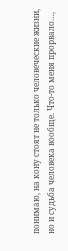понимаю, на кону стоят не только человеческие жизни, но и судьба человека вообще. Что-то меня прорвало…,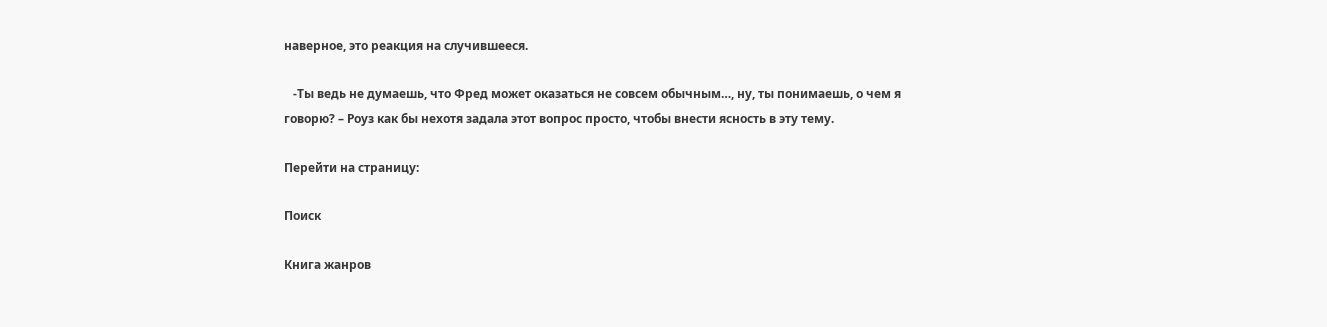наверное, это реакция на случившееся.

   -Ты ведь не думаешь, что Фред может оказаться не совсем обычным…, ну, ты понимаешь, о чем я говорю? – Роуз как бы нехотя задала этот вопрос просто, чтобы внести ясность в эту тему.

Перейти на страницу:

Поиск

Книга жанров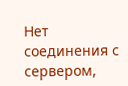Нет соединения с сервером,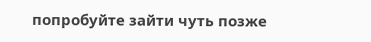попробуйте зайти чуть позже